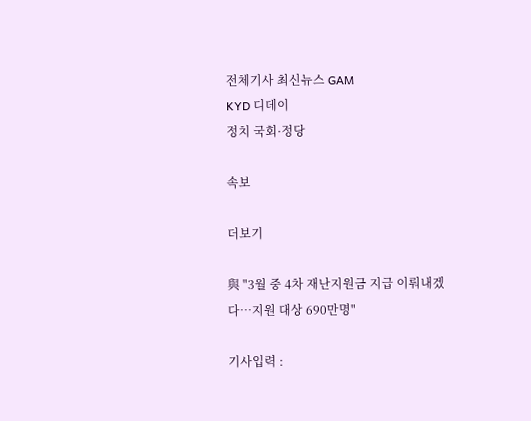전체기사 최신뉴스 GAM
KYD 디데이
정치 국회·정당

속보

더보기

與 "3월 중 4차 재난지원금 지급 이뤄내겠다…지원 대상 690만명"

기사입력 :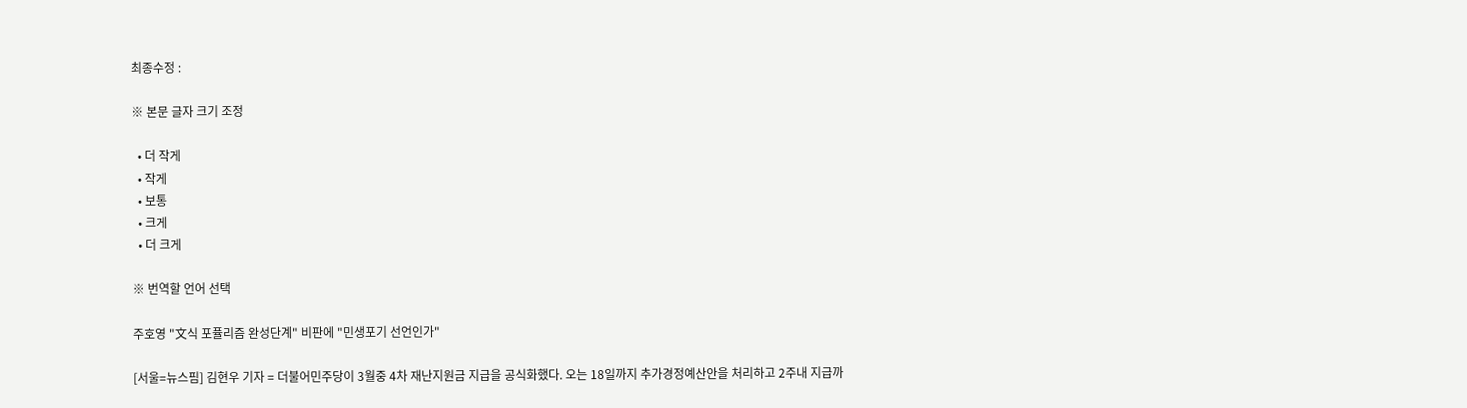최종수정 :

※ 본문 글자 크기 조정

  • 더 작게
  • 작게
  • 보통
  • 크게
  • 더 크게

※ 번역할 언어 선택

주호영 "文식 포퓰리즘 완성단계" 비판에 "민생포기 선언인가"

[서울=뉴스핌] 김현우 기자 = 더불어민주당이 3월중 4차 재난지원금 지급을 공식화했다. 오는 18일까지 추가경정예산안을 처리하고 2주내 지급까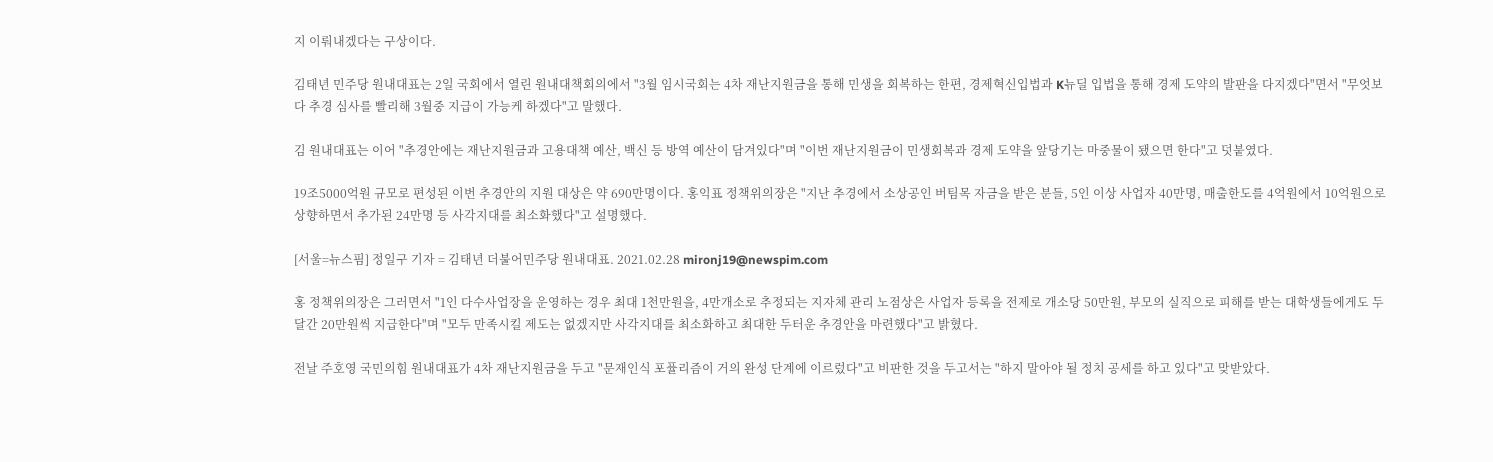지 이뤄내겠다는 구상이다.

김태년 민주당 원내대표는 2일 국회에서 열린 원내대책회의에서 "3월 임시국회는 4차 재난지원금을 통해 민생을 회복하는 한편, 경제혁신입법과 K뉴딜 입법을 통해 경제 도약의 발판을 다지겠다"면서 "무엇보다 추경 심사를 빨리해 3월중 지급이 가능케 하겠다"고 말했다.

김 원내대표는 이어 "추경안에는 재난지원금과 고용대책 예산, 백신 등 방역 예산이 담겨있다"며 "이번 재난지원금이 민생회복과 경제 도약을 앞당기는 마중물이 됐으면 한다"고 덧붙였다.

19조5000억원 규모로 편성된 이번 추경안의 지원 대상은 약 690만명이다. 홍익표 정책위의장은 "지난 추경에서 소상공인 버팀목 자금을 받은 분들, 5인 이상 사업자 40만명, 매출한도를 4억원에서 10억원으로 상향하면서 추가된 24만명 등 사각지대를 최소화했다"고 설명했다.

[서울=뉴스핌] 정일구 기자 = 김태년 더불어민주당 원내대표. 2021.02.28 mironj19@newspim.com

홍 정책위의장은 그러면서 "1인 다수사업장을 운영하는 경우 최대 1천만원을, 4만개소로 추정되는 지자체 관리 노점상은 사업자 등록을 전제로 개소당 50만원, 부모의 실직으로 피해를 받는 대학생들에게도 두 달간 20만원씩 지급한다"며 "모두 만족시킬 제도는 없겠지만 사각지대를 최소화하고 최대한 두터운 추경안을 마련했다"고 밝혔다.

전날 주호영 국민의힘 원내대표가 4차 재난지원금을 두고 "문재인식 포퓰리즘이 거의 완성 단계에 이르렀다"고 비판한 것을 두고서는 "하지 말아야 될 정치 공세를 하고 있다"고 맞받았다.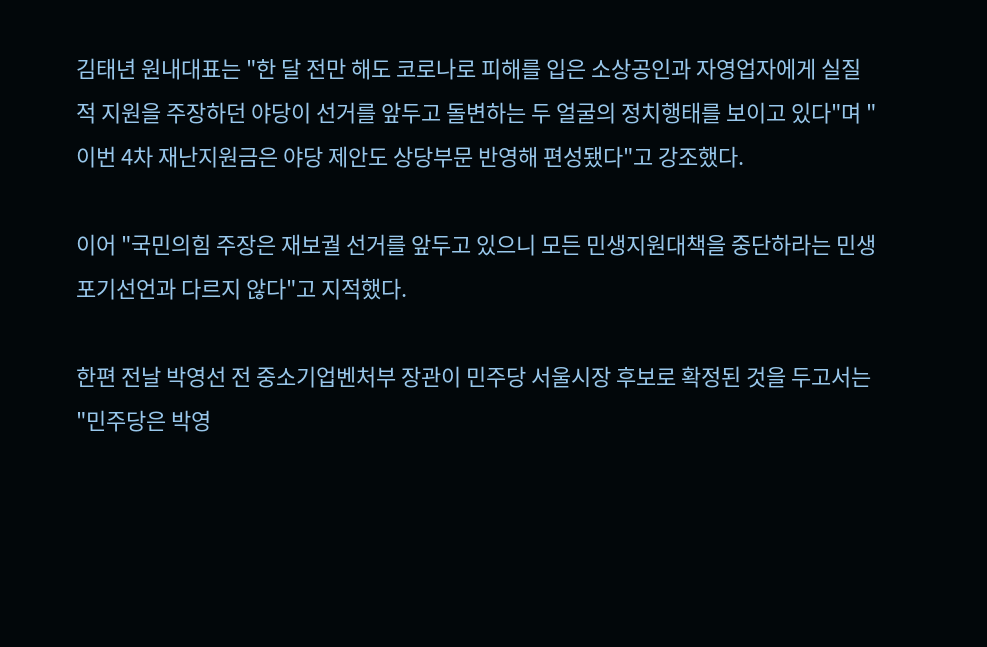김태년 원내대표는 "한 달 전만 해도 코로나로 피해를 입은 소상공인과 자영업자에게 실질적 지원을 주장하던 야당이 선거를 앞두고 돌변하는 두 얼굴의 정치행태를 보이고 있다"며 "이번 4차 재난지원금은 야당 제안도 상당부문 반영해 편성됐다"고 강조했다.

이어 "국민의힘 주장은 재보궐 선거를 앞두고 있으니 모든 민생지원대책을 중단하라는 민생포기선언과 다르지 않다"고 지적했다.

한편 전날 박영선 전 중소기업벤처부 장관이 민주당 서울시장 후보로 확정된 것을 두고서는 "민주당은 박영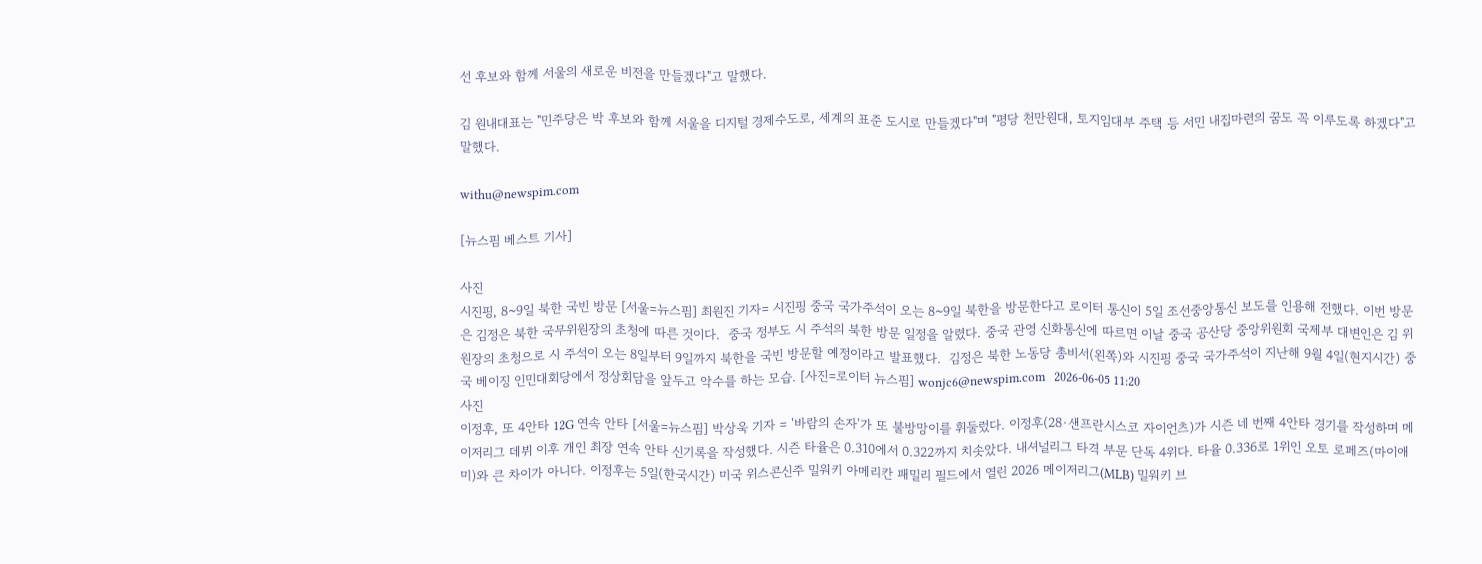선 후보와 함께 서울의 새로운 비전을 만들겠다"고 말했다.

김 원내대표는 "민주당은 박 후보와 함께 서울을 디지털 경제수도로, 세계의 표준 도시로 만들겠다"며 "평당 천만원대, 토지임대부 주택 등 서민 내집마련의 꿈도 꼭 이루도록 하겠다"고 말했다.

withu@newspim.com

[뉴스핌 베스트 기사]

사진
시진핑, 8~9일 북한 국빈 방문 [서울=뉴스핌] 최원진 기자= 시진핑 중국 국가주석이 오는 8~9일 북한을 방문한다고 로이터 통신이 5일 조선중앙통신 보도를 인용해 전했다. 이번 방문은 김정은 북한 국무위원장의 초청에 따른 것이다.  중국 정부도 시 주석의 북한 방문 일정을 알렸다. 중국 관영 신화통신에 따르면 이날 중국 공산당 중앙위원회 국제부 대변인은 김 위원장의 초청으로 시 주석이 오는 8일부터 9일까지 북한을 국빈 방문할 예정이라고 발표했다.  김정은 북한 노동당 총비서(왼쪽)와 시진핑 중국 국가주석이 지난해 9월 4일(현지시간) 중국 베이징 인민대회당에서 정상회담을 앞두고 악수를 하는 모습. [사진=로이터 뉴스핌] wonjc6@newspim.com   2026-06-05 11:20
사진
이정후, 또 4안타 12G 연속 안타 [서울=뉴스핌] 박상욱 기자 = '바람의 손자'가 또 불방망이를 휘둘렀다. 이정후(28·샌프란시스코 자이언츠)가 시즌 네 번째 4안타 경기를 작성하며 메이저리그 데뷔 이후 개인 최장 연속 안타 신기록을 작성했다. 시즌 타율은 0.310에서 0.322까지 치솟았다. 내셔널리그 타격 부문 단독 4위다. 타율 0.336로 1위인 오토 로페즈(마이애미)와 큰 차이가 아니다. 이정후는 5일(한국시간) 미국 위스콘신주 밀워키 아메리칸 패밀리 필드에서 열린 2026 메이저리그(MLB) 밀워키 브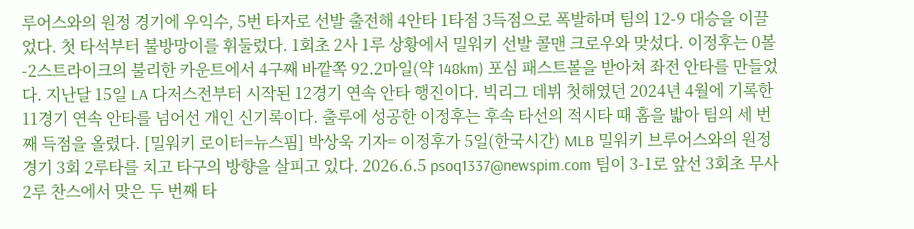루어스와의 원정 경기에 우익수, 5번 타자로 선발 출전해 4안타 1타점 3득점으로 폭발하며 팀의 12-9 대승을 이끌었다. 첫 타석부터 불방망이를 휘둘렀다. 1회초 2사 1루 상황에서 밀워키 선발 콜맨 크로우와 맞섰다. 이정후는 0볼-2스트라이크의 불리한 카운트에서 4구째 바깥쪽 92.2마일(약 148km) 포심 패스트볼을 받아쳐 좌전 안타를 만들었다. 지난달 15일 LA 다저스전부터 시작된 12경기 연속 안타 행진이다. 빅리그 데뷔 첫해였던 2024년 4월에 기록한 11경기 연속 안타를 넘어선 개인 신기록이다. 출루에 성공한 이정후는 후속 타선의 적시타 때 홈을 밟아 팀의 세 번째 득점을 올렸다. [밀워키 로이터=뉴스핌] 박상욱 기자= 이정후가 5일(한국시간) MLB 밀워키 브루어스와의 원정 경기 3회 2루타를 치고 타구의 방향을 살피고 있다. 2026.6.5 psoq1337@newspim.com 팀이 3-1로 앞선 3회초 무사 2루 찬스에서 맞은 두 번째 타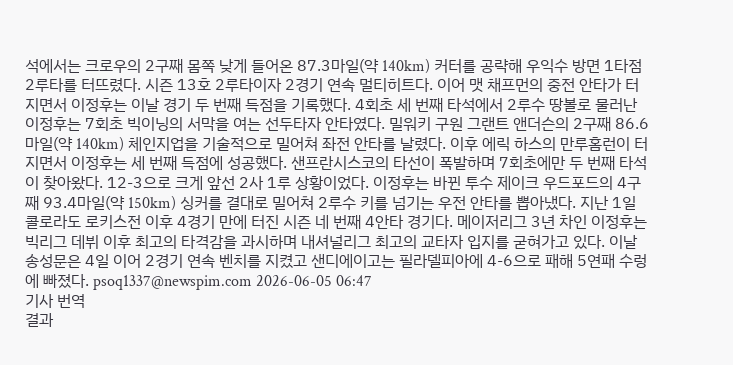석에서는 크로우의 2구째 몸쪽 낮게 들어온 87.3마일(약 140km) 커터를 공략해 우익수 방면 1타점 2루타를 터뜨렸다. 시즌 13호 2루타이자 2경기 연속 멀티히트다. 이어 맷 채프먼의 중전 안타가 터지면서 이정후는 이날 경기 두 번째 득점을 기록했다. 4회초 세 번째 타석에서 2루수 땅볼로 물러난 이정후는 7회초 빅이닝의 서막을 여는 선두타자 안타였다. 밀워키 구원 그랜트 앤더슨의 2구째 86.6마일(약 140km) 체인지업을 기술적으로 밀어쳐 좌전 안타를 날렸다. 이후 에릭 하스의 만루홈런이 터지면서 이정후는 세 번째 득점에 성공했다. 샌프란시스코의 타선이 폭발하며 7회초에만 두 번째 타석이 찾아왔다. 12-3으로 크게 앞선 2사 1루 상황이었다. 이정후는 바뀐 투수 제이크 우드포드의 4구째 93.4마일(약 150km) 싱커를 결대로 밀어쳐 2루수 키를 넘기는 우전 안타를 뽑아냈다. 지난 1일 콜로라도 로키스전 이후 4경기 만에 터진 시즌 네 번째 4안타 경기다. 메이저리그 3년 차인 이정후는 빅리그 데뷔 이후 최고의 타격감을 과시하며 내셔널리그 최고의 교타자 입지를 굳혀가고 있다. 이날 송성문은 4일 이어 2경기 연속 벤치를 지켰고 샌디에이고는 필라델피아에 4-6으로 패해 5연패 수렁에 빠졌다. psoq1337@newspim.com 2026-06-05 06:47
기사 번역
결과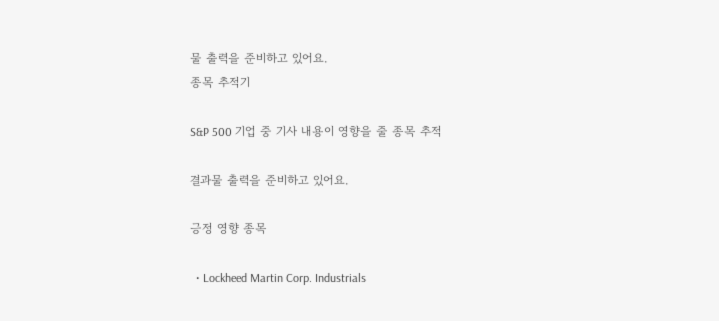물 출력을 준비하고 있어요.
종목 추적기

S&P 500 기업 중 기사 내용이 영향을 줄 종목 추적

결과물 출력을 준비하고 있어요.

긍정 영향 종목

  • Lockheed Martin Corp. Industrials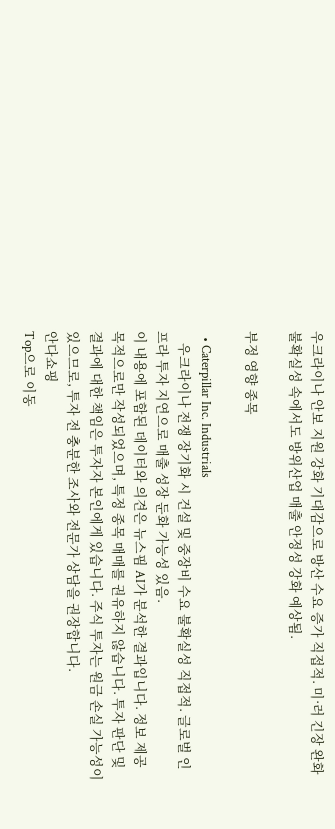우크라이나 안보 지원 강화 기대감으로 방산 수요 증가 직접적. 미·러 긴장 완화 불확실성 속에서도 방위산업 매출 안정성 강화 예상됨.

부정 영향 종목

  • Caterpillar Inc. Industrials
    우크라이나 전쟁 장기화 시 건설 및 중장비 수요 불확실성 직접적. 글로벌 인프라 투자 지연으로 매출 성장 둔화 가능성 있음.
이 내용에 포함된 데이터와 의견은 뉴스핌 AI가 분석한 결과입니다. 정보 제공 목적으로만 작성되었으며, 특정 종목 매매를 권유하지 않습니다. 투자 판단 및 결과에 대한 책임은 투자자 본인에게 있습니다. 주식 투자는 원금 손실 가능성이 있으므로, 투자 전 충분한 조사와 전문가 상담을 권장합니다.
안다쇼핑
Top으로 이동